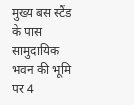मुख्य बस स्टैंड के पास सामुदायिक भवन की भूमि पर 4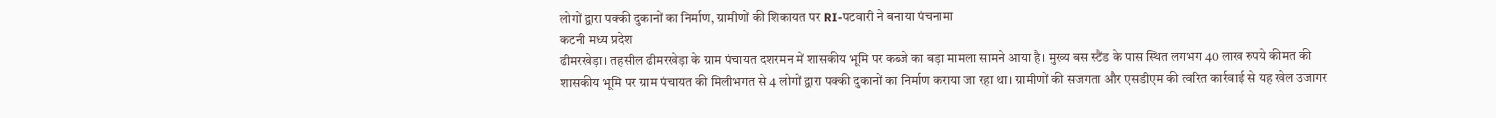लोगों द्वारा पक्की दुकानों का निर्माण, ग्रामीणों की शिकायत पर RI-पटवारी ने बनाया पंचनामा
कटनी मध्य प्रदेश
ढीमरखेड़ा। तहसील ढीमरखेड़ा के ग्राम पंचायत दशरमन में शासकीय भूमि पर कब्जे का बड़ा मामला सामने आया है। मुख्य बस स्टैंड के पास स्थित लगभग 40 लाख रुपये कीमत की शासकीय भूमि पर ग्राम पंचायत की मिलीभगत से 4 लोगों द्वारा पक्की दुकानों का निर्माण कराया जा रहा था। ग्रामीणों की सजगता और एसडीएम की त्वरित कार्रवाई से यह खेल उजागर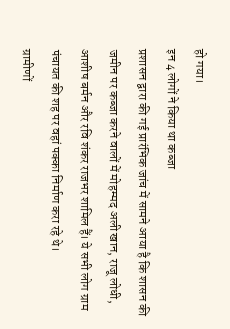हो गया।
इन 4 लोगों ने किया था कब्जा
प्रशासन द्वारा की गई प्रारंभिक जांच में सामने आया है कि शासन की जमीन पर कब्जा करने वालों में मोहम्मद अली खान, राजू लोधी, आशीष बर्मन और रवि शंकर राजभर शामिल हैं। ये सभी लोग ग्राम पंचायत की शह पर वहां पक्का निर्माण करा रहे थे।
ग्रामीणों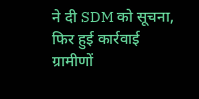ने दी SDM को सूचना, फिर हुई कार्रवाई
ग्रामीणों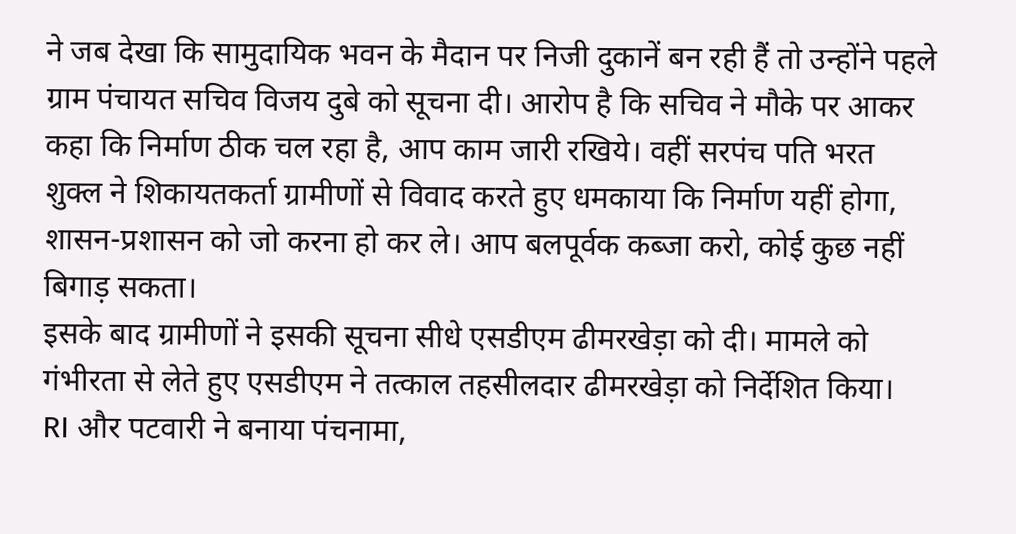ने जब देखा कि सामुदायिक भवन के मैदान पर निजी दुकानें बन रही हैं तो उन्होंने पहले ग्राम पंचायत सचिव विजय दुबे को सूचना दी। आरोप है कि सचिव ने मौके पर आकर कहा कि निर्माण ठीक चल रहा है, आप काम जारी रखिये। वहीं सरपंच पति भरत शुक्ल ने शिकायतकर्ता ग्रामीणों से विवाद करते हुए धमकाया कि निर्माण यहीं होगा, शासन-प्रशासन को जो करना हो कर ले। आप बलपूर्वक कब्जा करो, कोई कुछ नहीं बिगाड़ सकता।
इसके बाद ग्रामीणों ने इसकी सूचना सीधे एसडीएम ढीमरखेड़ा को दी। मामले को गंभीरता से लेते हुए एसडीएम ने तत्काल तहसीलदार ढीमरखेड़ा को निर्देशित किया।
RI और पटवारी ने बनाया पंचनामा,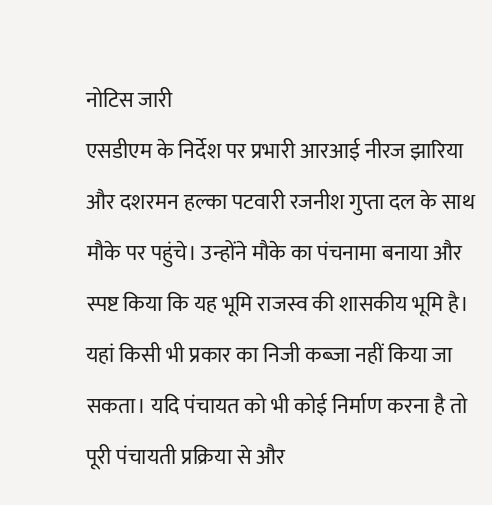नोटिस जारी
एसडीएम के निर्देश पर प्रभारी आरआई नीरज झारिया और दशरमन हल्का पटवारी रजनीश गुप्ता दल के साथ मौके पर पहुंचे। उन्होंने मौके का पंचनामा बनाया और स्पष्ट किया कि यह भूमि राजस्व की शासकीय भूमि है। यहां किसी भी प्रकार का निजी कब्जा नहीं किया जा सकता। यदि पंचायत को भी कोई निर्माण करना है तो पूरी पंचायती प्रक्रिया से और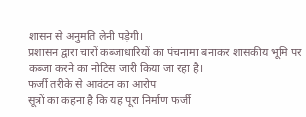शासन से अनुमति लेनी पड़ेगी।
प्रशासन द्वारा चारों कब्जाधारियों का पंचनामा बनाकर शासकीय भूमि पर कब्जा करने का नोटिस जारी किया जा रहा है।
फर्जी तरीके से आवंटन का आरोप
सूत्रों का कहना है कि यह पूरा निर्माण फर्जी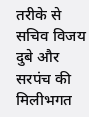तरीके से सचिव विजय दुबे और सरपंच की मिलीभगत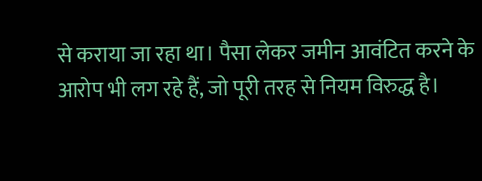से कराया जा रहा था। पैसा लेकर जमीन आवंटित करने के आरोप भी लग रहे हैं, जो पूरी तरह से नियम विरुद्ध है।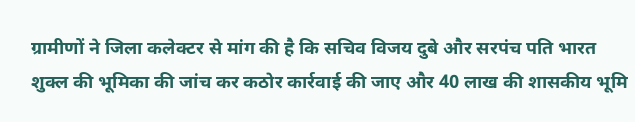ग्रामीणों ने जिला कलेक्टर से मांग की है कि सचिव विजय दुबे और सरपंच पति भारत शुक्ल की भूमिका की जांच कर कठोर कार्रवाई की जाए और 40 लाख की शासकीय भूमि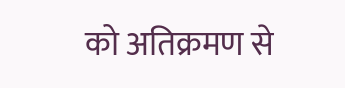को अतिक्रमण से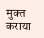मुक्त कराया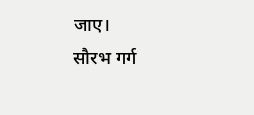जाए।
सौरभ गर्ग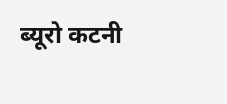ब्यूरो कटनी